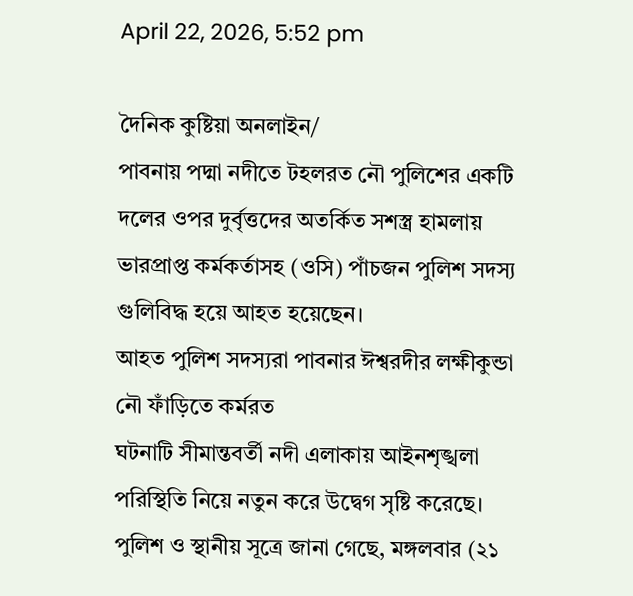April 22, 2026, 5:52 pm

দৈনিক কুষ্টিয়া অনলাইন/
পাবনায় পদ্মা নদীতে টহলরত নৌ পুলিশের একটি দলের ওপর দুর্বৃত্তদের অতর্কিত সশস্ত্র হামলায় ভারপ্রাপ্ত কর্মকর্তাসহ (ওসি) পাঁচজন পুলিশ সদস্য গুলিবিদ্ধ হয়ে আহত হয়েছেন।
আহত পুলিশ সদস্যরা পাবনার ঈশ্বরদীর লক্ষীকুন্ডা নৌ ফাঁড়িতে কর্মরত
ঘটনাটি সীমান্তবর্তী নদী এলাকায় আইনশৃঙ্খলা পরিস্থিতি নিয়ে নতুন করে উদ্বেগ সৃষ্টি করেছে।
পুলিশ ও স্থানীয় সূত্রে জানা গেছে, মঙ্গলবার (২১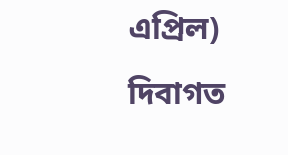এপ্রিল) দিবাগত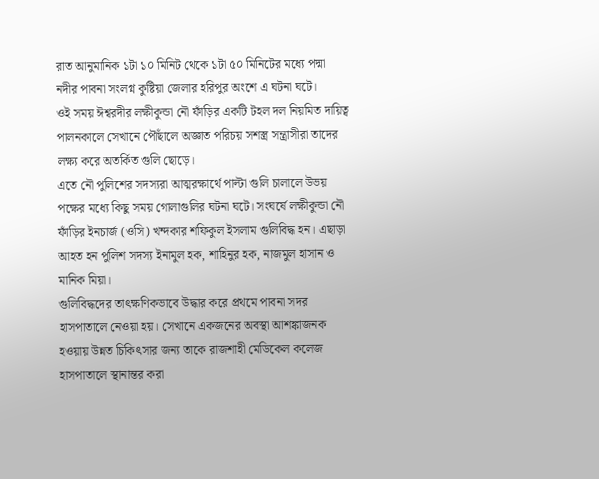রাত আনুমানিক ১টা ১০ মিনিট থেকে ১টা ৫০ মিনিটের মধ্যে পদ্মা নদীর পাবনা সংলগ্ন কুষ্টিয়া জেলার হরিপুর অংশে এ ঘটনা ঘটে।
ওই সময় ঈশ্বরদীর লক্ষীকুন্ডা নৌ ফাঁড়ির একটি টহল দল নিয়মিত দায়িত্ব পালনকালে সেখানে পৌঁছালে অজ্ঞাত পরিচয় সশস্ত্র সন্ত্রাসীরা তাদের লক্ষ্য করে অতর্কিত গুলি ছোড়ে।
এতে নৌ পুলিশের সদস্যরা আত্মরক্ষার্থে পাল্টা গুলি চালালে উভয় পক্ষের মধ্যে কিছু সময় গোলাগুলির ঘটনা ঘটে। সংঘর্ষে লক্ষীকুন্ডা নৌ ফাঁড়ির ইনচার্জ (ওসি) খন্দকার শফিকুল ইসলাম গুলিবিদ্ধ হন। এছাড়া আহত হন পুলিশ সদস্য ইনামুল হক, শাহিনুর হক, নাজমুল হাসান ও মানিক মিয়া।
গুলিবিদ্ধদের তাৎক্ষণিকভাবে উদ্ধার করে প্রথমে পাবনা সদর হাসপাতালে নেওয়া হয়। সেখানে একজনের অবস্থা আশঙ্কাজনক হওয়ায় উন্নত চিকিৎসার জন্য তাকে রাজশাহী মেডিকেল কলেজ হাসপাতালে স্থানান্তর করা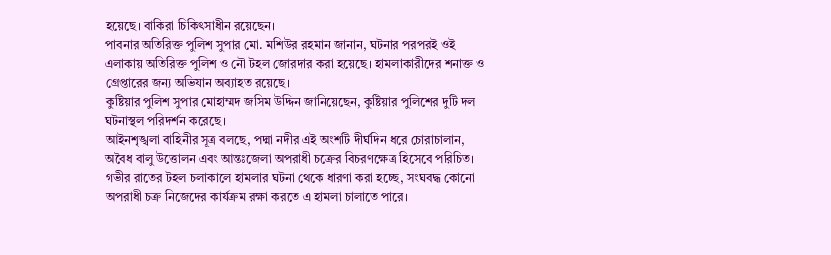হয়েছে। বাকিরা চিকিৎসাধীন রয়েছেন।
পাবনার অতিরিক্ত পুলিশ সুপার মো. মশিউর রহমান জানান, ঘটনার পরপরই ওই এলাকায় অতিরিক্ত পুলিশ ও নৌ টহল জোরদার করা হয়েছে। হামলাকারীদের শনাক্ত ও গ্রেপ্তারের জন্য অভিযান অব্যাহত রয়েছে।
কুষ্টিয়ার পুলিশ সুপার মোহাম্মদ জসিম উদ্দিন জানিয়েছেন, কুষ্টিয়ার পুলিশের দুটি দল ঘটনাস্থল পরিদর্শন করেছে।
আইনশৃঙ্খলা বাহিনীর সূত্র বলছে, পদ্মা নদীর এই অংশটি দীর্ঘদিন ধরে চোরাচালান, অবৈধ বালু উত্তোলন এবং আন্তঃজেলা অপরাধী চক্রের বিচরণক্ষেত্র হিসেবে পরিচিত। গভীর রাতের টহল চলাকালে হামলার ঘটনা থেকে ধারণা করা হচ্ছে, সংঘবদ্ধ কোনো অপরাধী চক্র নিজেদের কার্যক্রম রক্ষা করতে এ হামলা চালাতে পারে।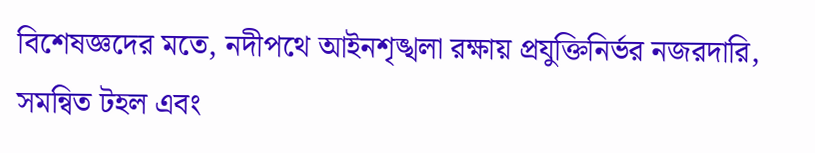বিশেষজ্ঞদের মতে, নদীপথে আইনশৃঙ্খলা রক্ষায় প্রযুক্তিনির্ভর নজরদারি, সমন্বিত টহল এবং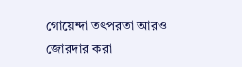গোয়েন্দা তৎপরতা আরও জোরদার করা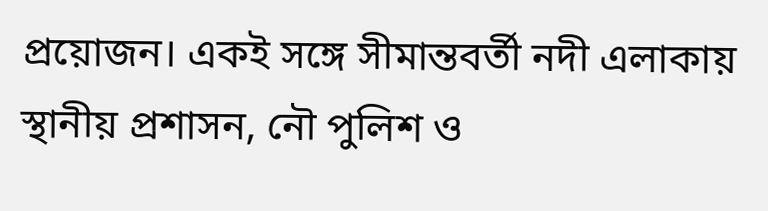প্রয়োজন। একই সঙ্গে সীমান্তবর্তী নদী এলাকায় স্থানীয় প্রশাসন, নৌ পুলিশ ও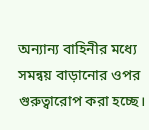অন্যান্য বাহিনীর মধ্যে সমন্বয় বাড়ানোর ওপর গুরুত্বারোপ করা হচ্ছে।